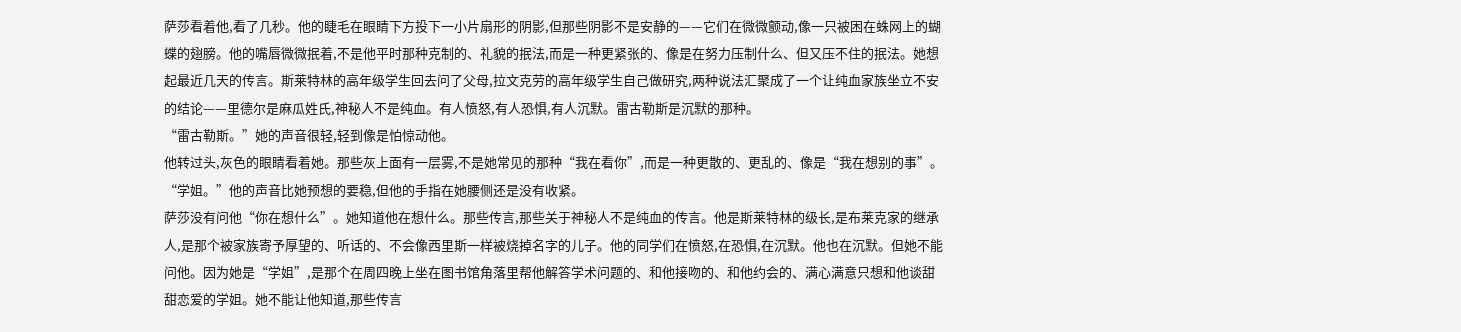萨莎看着他,看了几秒。他的睫毛在眼睛下方投下一小片扇形的阴影,但那些阴影不是安静的——它们在微微颤动,像一只被困在蛛网上的蝴蝶的翅膀。他的嘴唇微微抿着,不是他平时那种克制的、礼貌的抿法,而是一种更紧张的、像是在努力压制什么、但又压不住的抿法。她想起最近几天的传言。斯莱特林的高年级学生回去问了父母,拉文克劳的高年级学生自己做研究,两种说法汇聚成了一个让纯血家族坐立不安的结论——里德尔是麻瓜姓氏,神秘人不是纯血。有人愤怒,有人恐惧,有人沉默。雷古勒斯是沉默的那种。
“雷古勒斯。”她的声音很轻,轻到像是怕惊动他。
他转过头,灰色的眼睛看着她。那些灰上面有一层雾,不是她常见的那种“我在看你”,而是一种更散的、更乱的、像是“我在想别的事”。
“学姐。”他的声音比她预想的要稳,但他的手指在她腰侧还是没有收紧。
萨莎没有问他“你在想什么”。她知道他在想什么。那些传言,那些关于神秘人不是纯血的传言。他是斯莱特林的级长,是布莱克家的继承人,是那个被家族寄予厚望的、听话的、不会像西里斯一样被烧掉名字的儿子。他的同学们在愤怒,在恐惧,在沉默。他也在沉默。但她不能问他。因为她是“学姐”,是那个在周四晚上坐在图书馆角落里帮他解答学术问题的、和他接吻的、和他约会的、满心满意只想和他谈甜甜恋爱的学姐。她不能让他知道,那些传言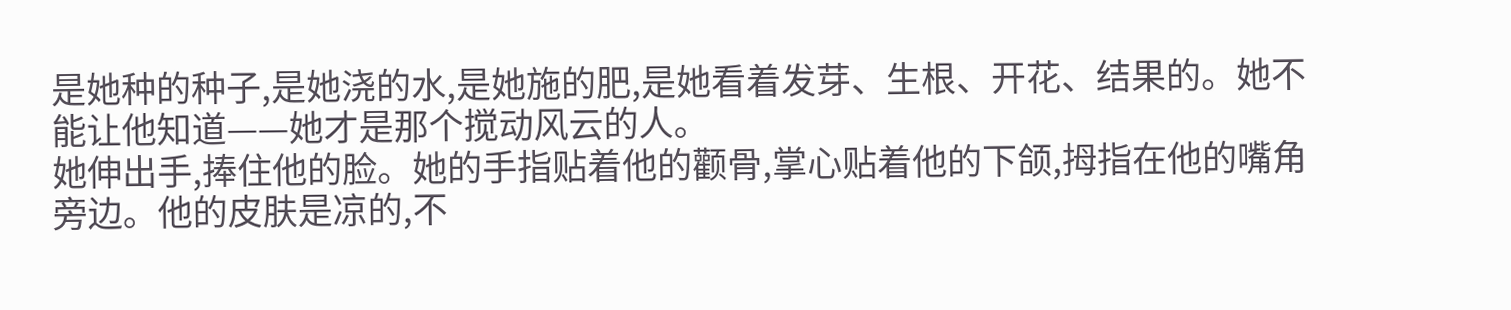是她种的种子,是她浇的水,是她施的肥,是她看着发芽、生根、开花、结果的。她不能让他知道——她才是那个搅动风云的人。
她伸出手,捧住他的脸。她的手指贴着他的颧骨,掌心贴着他的下颌,拇指在他的嘴角旁边。他的皮肤是凉的,不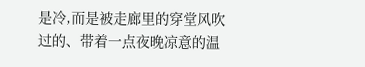是冷,而是被走廊里的穿堂风吹过的、带着一点夜晚凉意的温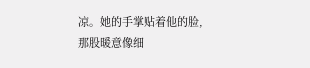凉。她的手掌贴着他的脸,那股暖意像细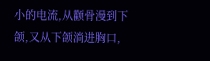小的电流,从颧骨漫到下颌,又从下颌淌进胸口,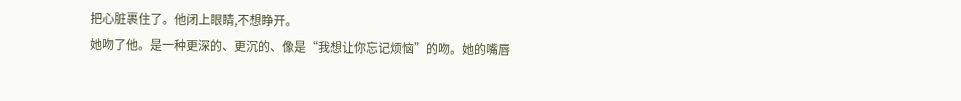把心脏裹住了。他闭上眼睛,不想睁开。
她吻了他。是一种更深的、更沉的、像是“我想让你忘记烦恼”的吻。她的嘴唇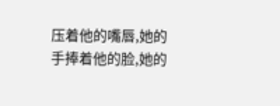压着他的嘴唇,她的手捧着他的脸,她的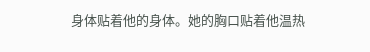身体贴着他的身体。她的胸口贴着他温热